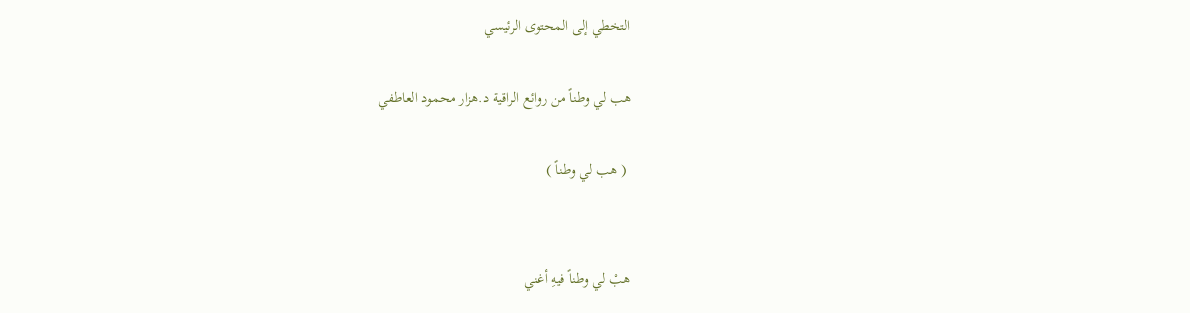التخطي إلى المحتوى الرئيسي

هب لي وطناً من روائع الراقية د.هزار محمود العاطفي

 ( هب لي وطناً )


هبْ لي وطناً فيهِ أغني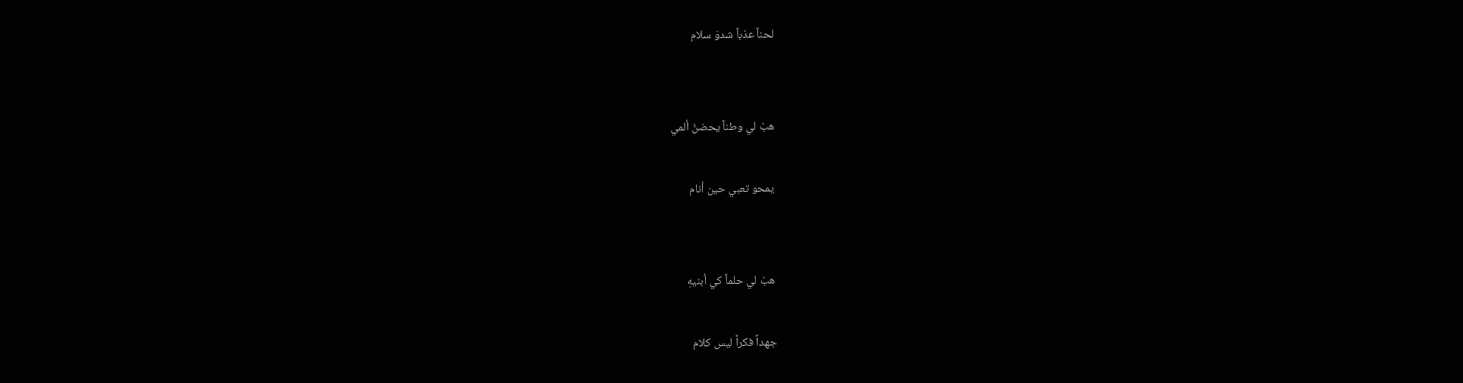لحناً عذباً شدوَ سلام


هبْ لي وطناً يحضنُ ألمي

يمحو تعبي حين أنام


هبْ لي حلماً كي أبنيهِ

جهداً فكراً ليس كلام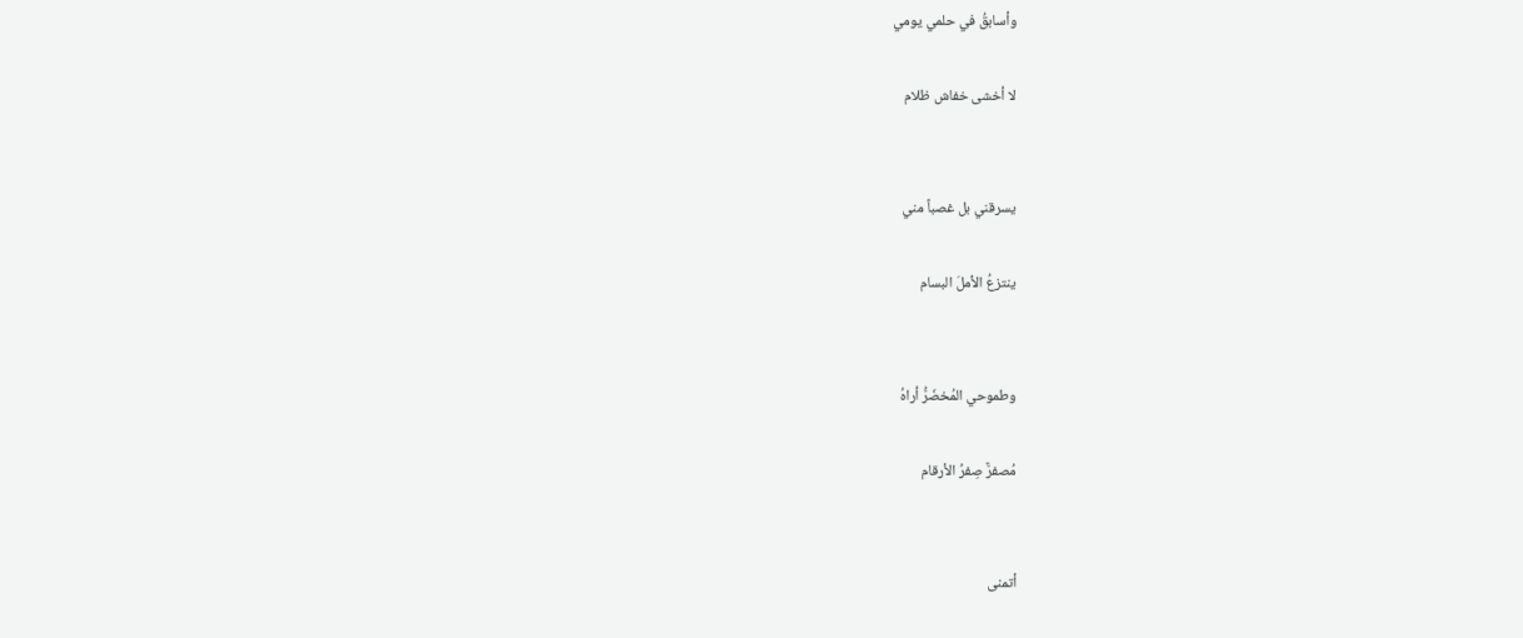وأسابقُ في حلمي يومي

لا أخشى خفاش ظلام


يسرقني بل غصباً مني

ينتزعُ الأملَ البسام


وطموحي المُخضَرُّ أراهُ

مُصفرٌّ صِفرُ الأرقام


أتمنى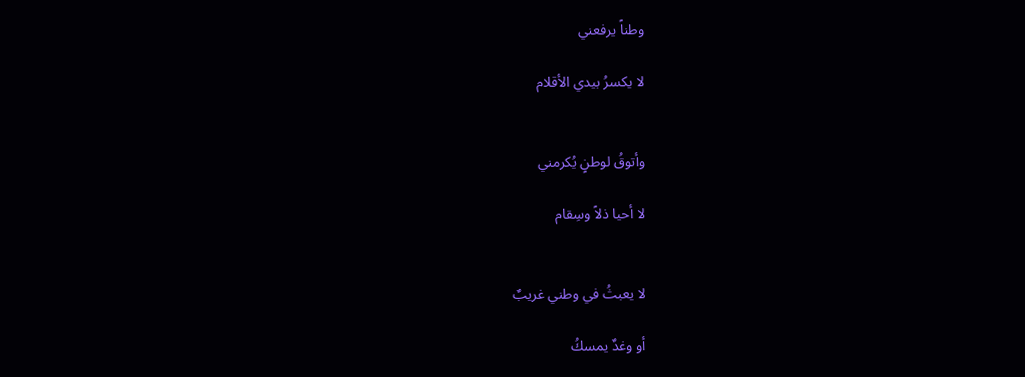وطناً يرفعني

لا يكسرُ بيدي الأقلام


وأتوقُ لوطنٍ يُكرمني

لا أحيا ذلاً وسِقام


لا يعبثُ في وطني غريبٌ

أو وغدٌ يمسكُ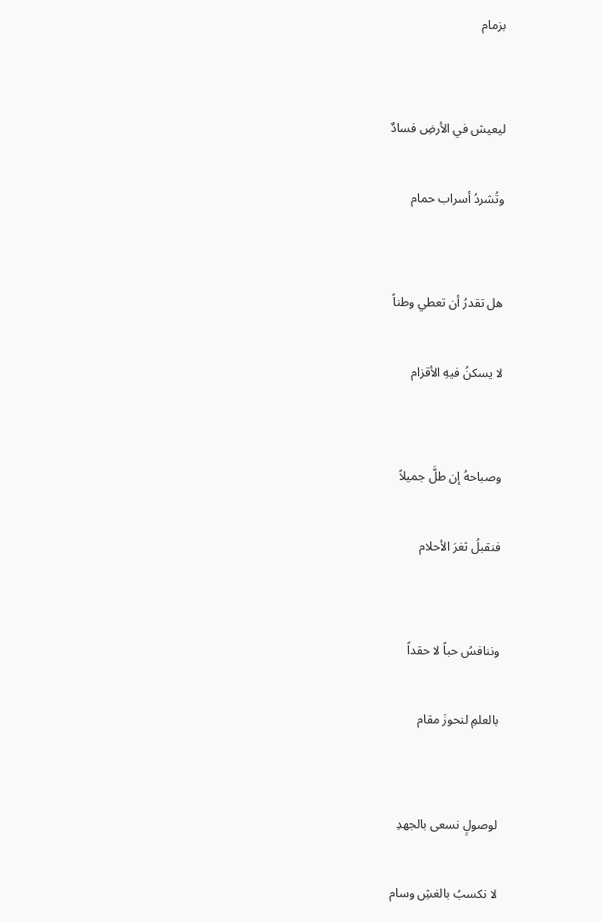بزمام


ليعيش في الأرضِ فسادٌ

وتُشردُ أسراب حمام


هل تقدرُ أن تعطي وطناً

لا يسكنُ فيهِ الأقزام


وصباحهُ إن طلَّ جميلاً

فنقبلُ ثغرَ الأحلام


وننافسُ حباً لا حقداً

بالعلمِ لنحوزَ مقام


لوصولٍ نسعى بالجهدِ

لا نكسبُ بالغشِ وسام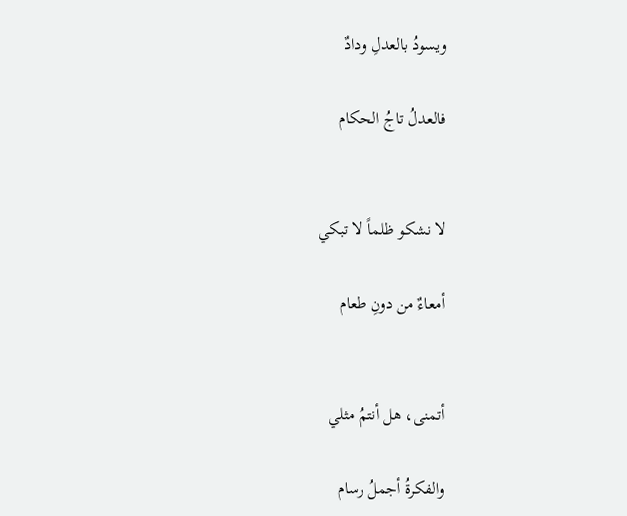ويسودُ بالعدلِ ودادٌ

فالعدلُ تاجُ الحكام


لا نشكو ظلماً لا تبكي

أمعاءٌ من دونِ طعام


أتمنى، هل أنتمُ مثلي

والفكرةُ أجملُ رسام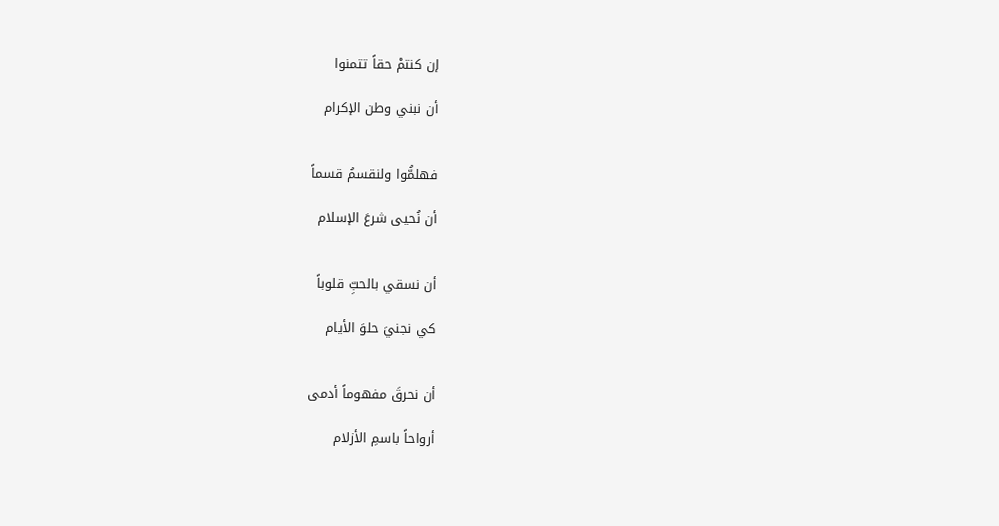إن كنتمْ حقاً تتمنوا

أن نبني وطن الإكرام


فهلمُّوا ولنقسمُ قسماً

أن نُحيى شرعَ الإسلام


أن نسقي بالحبِّ قلوباً

كي نجنيَ حلوَ الأيام


أن نحرقَ مفهوماً أدمى

أرواحاً باسمِ الأزلام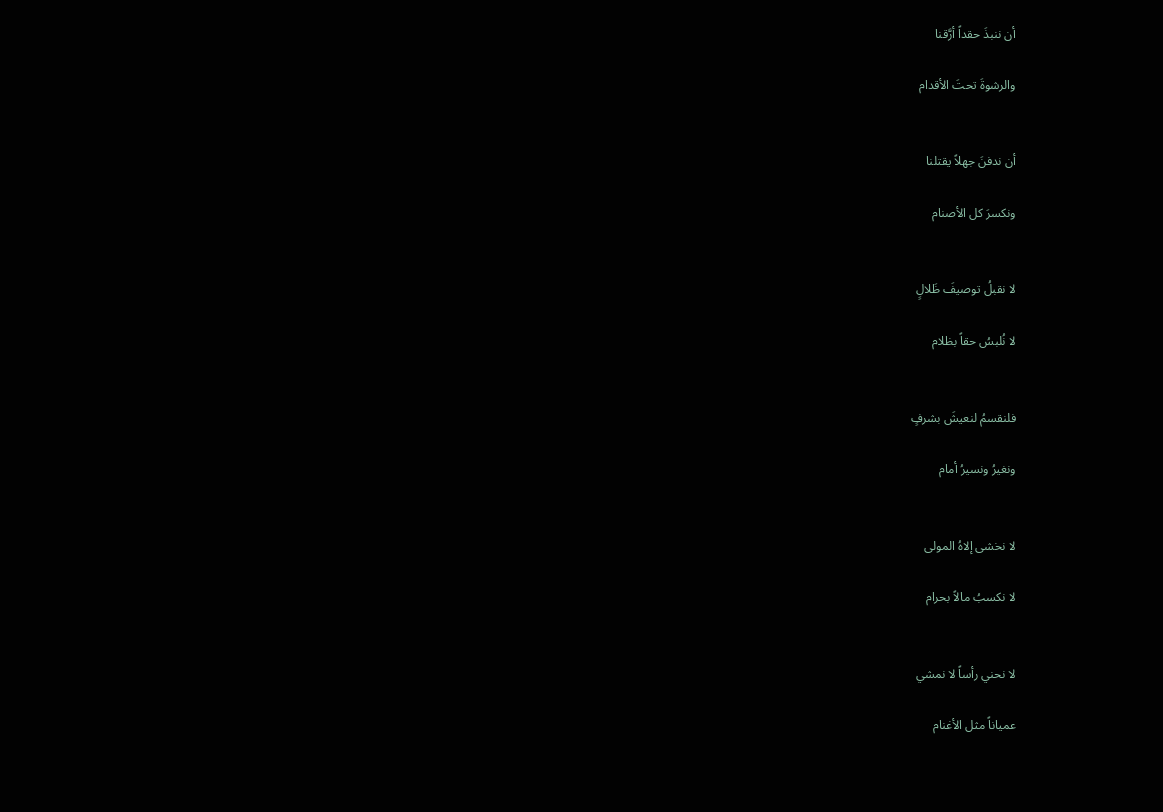أن ننبذَ حقداً أرَّقنا

والرشوةَ تحتَ الأقدام


أن ندفنَ جهلاً يقتلنا

ونكسرَ كل الأصنام


لا نقبلُ توصيفَ ظَلالٍ

لا نُلبسُ حقاً بظلام


فلنقسمُ لنعيشَ بشرفٍ

ونغيرُ ونسيرُ أمام


لا نخشى إلاهُ المولى

لا نكسبُ مالاً بحرام


لا نحني رأساً لا نمشي

عمياناً مثل الأغنام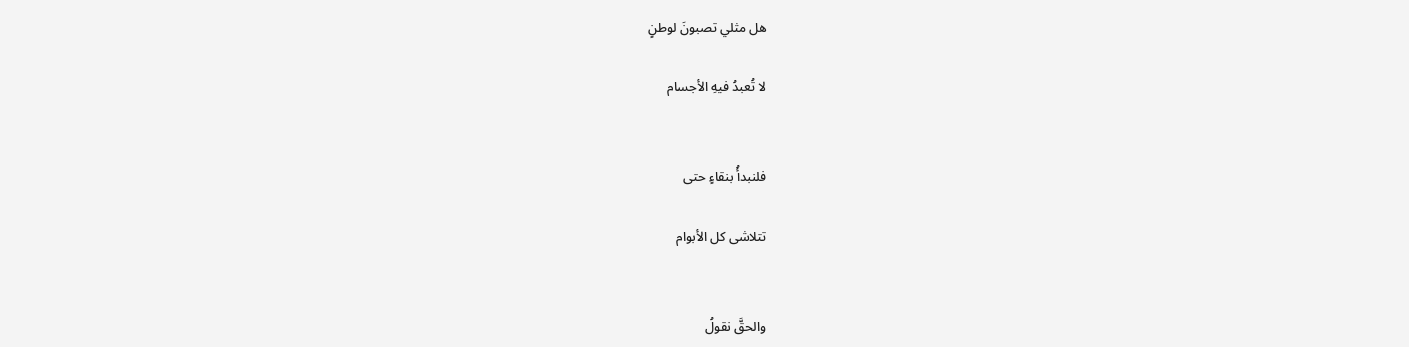هل مثلي تصبونَ لوطنٍ

لا تُعبدُ فيهِ الأجسام


فلنبدأُ بنقاءٍ حتى

تتلاشى كل الأبوام


والحقَّ نقولُ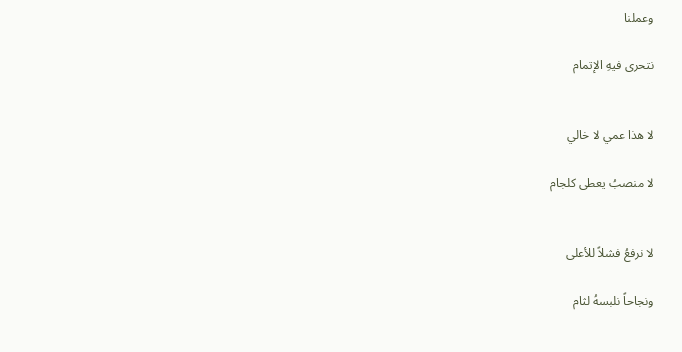وعملنا

نتحرى فيهِ الإتمام


لا هذا عمي لا خالي

لا منصبُ يعطى كلجام


لا نرفعُ فشلاً للأعلى

ونجاحاً نلبسهُ لثام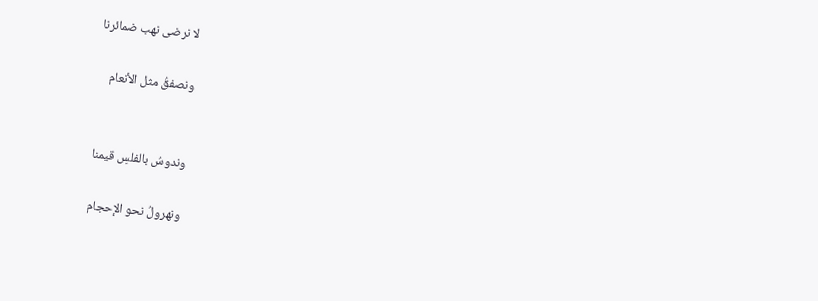لا نرضى نهب ضمائرنا

ونصفقُ مثل الأنعام


وندوسُ بالفلسِ قيمنا

ونهرولُ نحو الإحجام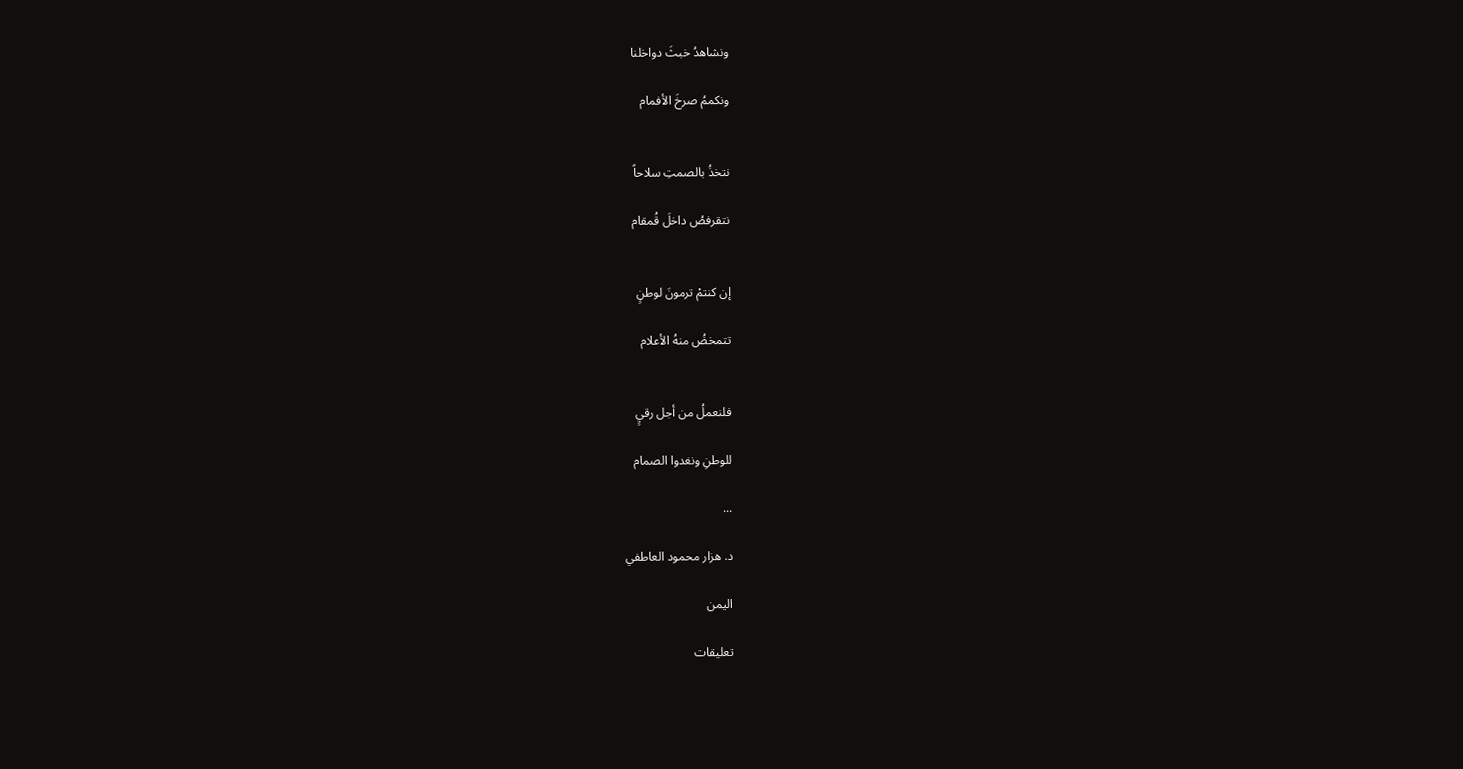ونشاهدُ خبثَ دواخلنا

ونكممُ صرخَ الأفمام


نتخذُ بالصمتِ سلاحاً

نتقرفصُ داخلَ قُمقام


إن كنتمْ ترمونَ لوطنٍ

تتمخضُ منهُ الأعلام


فلنعملُ من أجل رقيٍ

للوطنِ ونغدوا الصمام

...

د. هزار محمود العاطفي

اليمن

تعليقات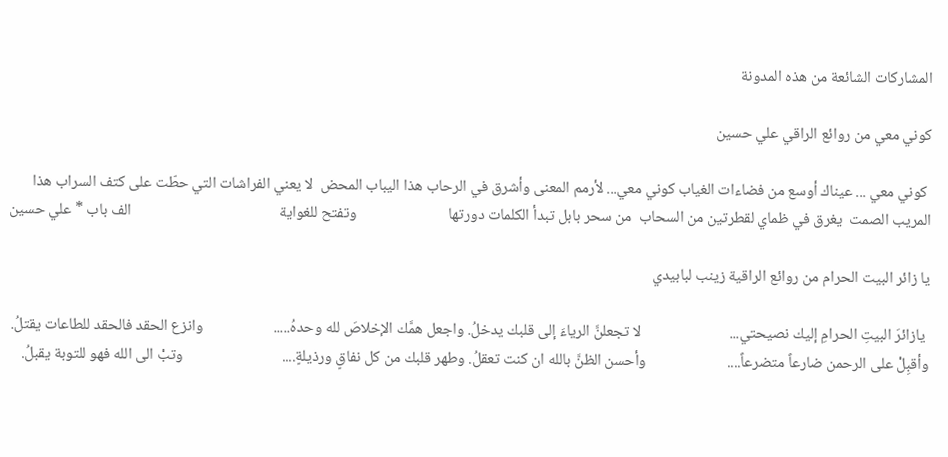المشاركات الشائعة من هذه المدونة

كوني معي من روائع الراقي علي حسين

 كوني معي ... عيناك أوسع من فضاءات الغياب كوني معي... لأرمم المعنى وأشرق في الرحاب هذا اليباب المحض  لا يعني الفراشات التي حطّت على كتف السراب هذا المريب الصمت  يغرق في ظماي لقطرتين من السحاب  من سحر بابل تبدأ الكلمات دورتها                          وتفتح للغواية                                          الف باب * علي حسين

يا زائر البيت الحرام من روائع الراقية زينب لبابيدي

 يازائرَ البيتِ الحرامِ إليك نصيحتي...                         لا تجعلنَّ الرياءَ إلى قلبك يدخلُ. واجعل همَّك الإخلاصَ لله وحدهُ.....                    وانزع الحقد فالحقد للطاعات يقتلُ. وأقبِلْ على الرحمن ضارعاً متضرعاً....                       وأحسن الظنَّ بالله ان كنت تعقلُ. وطهر قلبك من كل نفاقٍ ورذيلةٍ....                            وتبْ الى الله فهو للتوبة يقبلُ.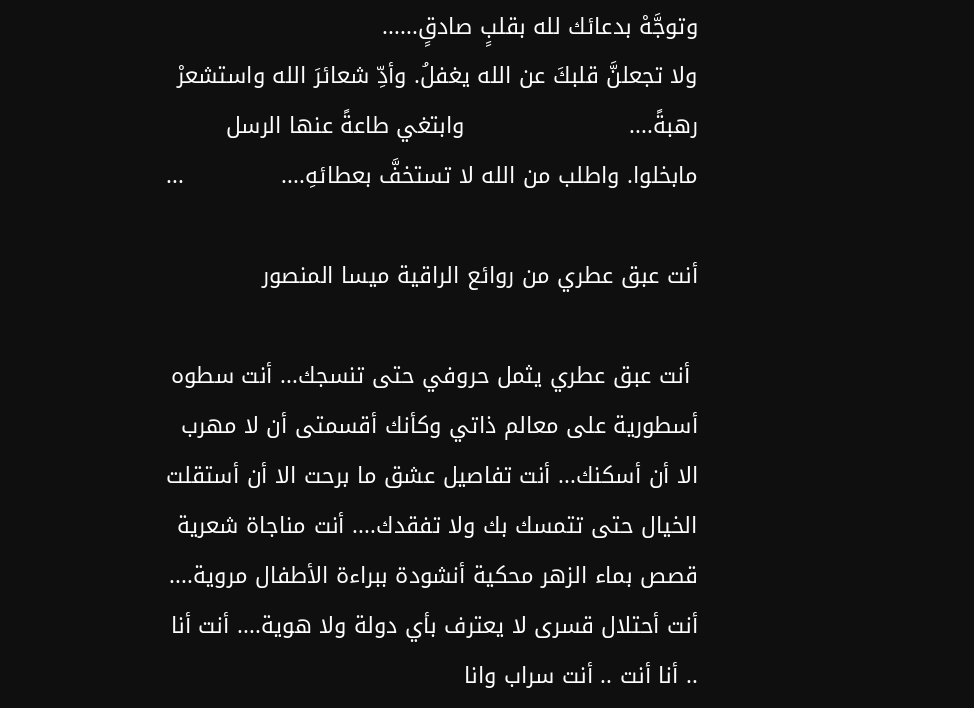وتوجَّهْ بدعائك لله بقلبٍ صادقٍ......                           ولا تجعلنَّ قلبكَ عن الله يغفلُ. وأدِّ شعائرَ الله واستشعرْ رهبةً....                      وابتغي طاعةً عنها الرسل مابخلوا. واطلب من الله لا تستخفَّ بعطائهِ....             ...

أنت عبق عطري من روائع الراقية ميسا المنصور

 أنت عبق عطري يثمل حروفي حتى تنسجك... أنت سطوه أسطورية على معالم ذاتي وكأنك أقسمتى أن لا مهرب الا أن أسكنك... أنت تفاصيل عشق ما برحت الا أن أستقلت الخيال حتى تتمسك بك ولا تفقدك.... أنت مناجاة شعرية قصص بماء الزهر محكية أنشودة ببراءة الأطفال مروية.... أنت أحتلال قسرى لا يعترف بأي دولة ولا هوية.... أنت أنا .. أنا أنت .. أنت سراب وانا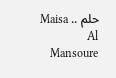حلم .. Maisa Al Mansoure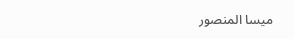ميسا المنصور